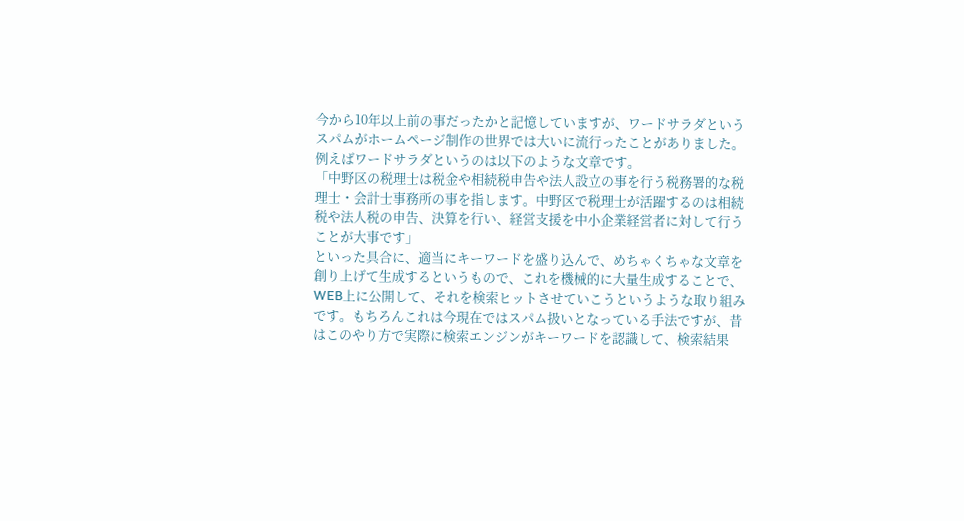今から10年以上前の事だったかと記憶していますが、ワードサラダというスパムがホームページ制作の世界では大いに流行ったことがありました。例えばワードサラダというのは以下のような文章です。
「中野区の税理士は税金や相続税申告や法人設立の事を行う税務署的な税理士・会計士事務所の事を指します。中野区で税理士が活躍するのは相続税や法人税の申告、決算を行い、経営支援を中小企業経営者に対して行うことが大事です」
といった具合に、適当にキーワードを盛り込んで、めちゃくちゃな文章を創り上げて生成するというもので、これを機械的に大量生成することで、WEB上に公開して、それを検索ヒットさせていこうというような取り組みです。もちろんこれは今現在ではスパム扱いとなっている手法ですが、昔はこのやり方で実際に検索エンジンがキーワードを認識して、検索結果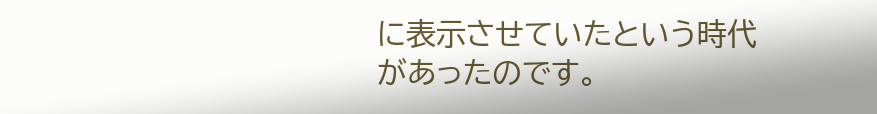に表示させていたという時代があったのです。